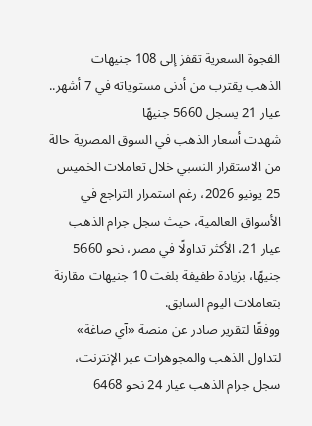الفجوة السعرية تقفز إلى 108 جنيهات
الذهب يقترب من أدنى مستوياته في 7 أشهر.. عيار 21 يسجل 5660 جنيهًا
شهدت أسعار الذهب في السوق المصرية حالة من الاستقرار النسبي خلال تعاملات الخميس 25 يونيو 2026، رغم استمرار التراجع في الأسواق العالمية، حيث سجل جرام الذهب عيار 21، الأكثر تداولًا في مصر، نحو 5660 جنيهًا، بزيادة طفيفة بلغت 10 جنيهات مقارنة بتعاملات اليوم السابق.
ووفقًا لتقرير صادر عن منصة «آي صاغة» لتداول الذهب والمجوهرات عبر الإنترنت، سجل جرام الذهب عيار 24 نحو 6468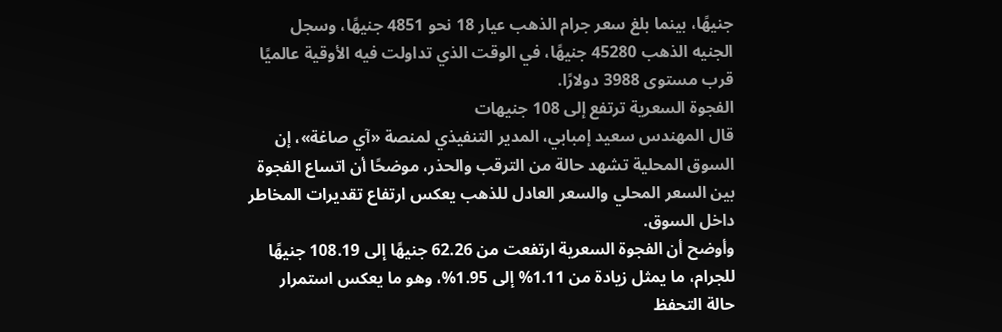جنيهًا، بينما بلغ سعر جرام الذهب عيار 18 نحو 4851 جنيهًا، وسجل الجنيه الذهب 45280 جنيهًا، في الوقت الذي تداولت فيه الأوقية عالميًا قرب مستوى 3988 دولارًا.
الفجوة السعرية ترتفع إلى 108 جنيهات
قال المهندس سعيد إمبابي، المدير التنفيذي لمنصة «آي صاغة»، إن السوق المحلية تشهد حالة من الترقب والحذر، موضحًا أن اتساع الفجوة بين السعر المحلي والسعر العادل للذهب يعكس ارتفاع تقديرات المخاطر داخل السوق.
وأوضح أن الفجوة السعرية ارتفعت من 62.26 جنيهًا إلى 108.19 جنيهًا للجرام، ما يمثل زيادة من 1.11% إلى 1.95%، وهو ما يعكس استمرار حالة التحفظ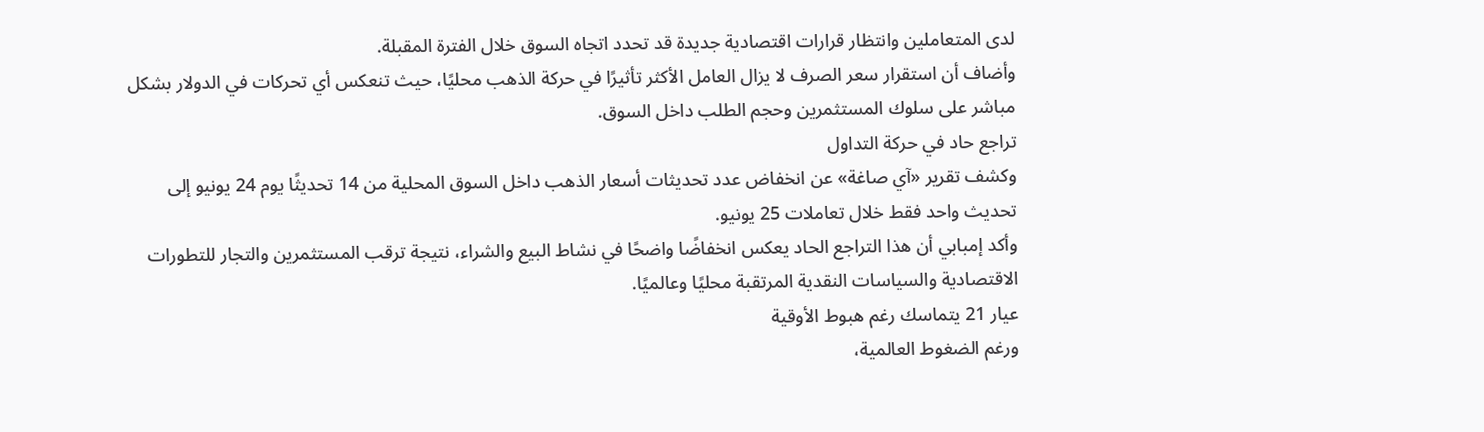لدى المتعاملين وانتظار قرارات اقتصادية جديدة قد تحدد اتجاه السوق خلال الفترة المقبلة.
وأضاف أن استقرار سعر الصرف لا يزال العامل الأكثر تأثيرًا في حركة الذهب محليًا، حيث تنعكس أي تحركات في الدولار بشكل مباشر على سلوك المستثمرين وحجم الطلب داخل السوق.
تراجع حاد في حركة التداول
وكشف تقرير «آي صاغة» عن انخفاض عدد تحديثات أسعار الذهب داخل السوق المحلية من 14 تحديثًا يوم 24 يونيو إلى تحديث واحد فقط خلال تعاملات 25 يونيو.
وأكد إمبابي أن هذا التراجع الحاد يعكس انخفاضًا واضحًا في نشاط البيع والشراء، نتيجة ترقب المستثمرين والتجار للتطورات الاقتصادية والسياسات النقدية المرتقبة محليًا وعالميًا.
عيار 21 يتماسك رغم هبوط الأوقية
ورغم الضغوط العالمية،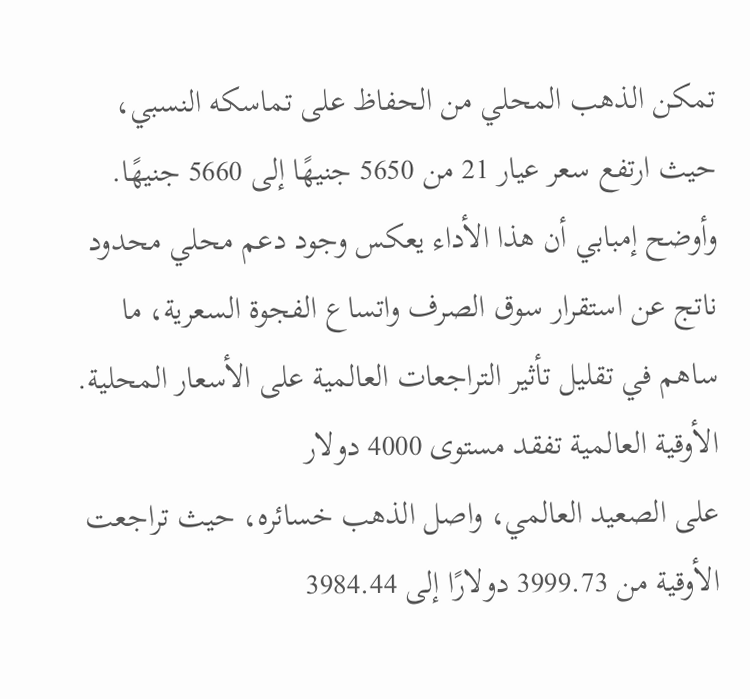تمكن الذهب المحلي من الحفاظ على تماسكه النسبي، حيث ارتفع سعر عيار 21 من 5650 جنيهًا إلى 5660 جنيهًا.
وأوضح إمبابي أن هذا الأداء يعكس وجود دعم محلي محدود ناتج عن استقرار سوق الصرف واتساع الفجوة السعرية، ما ساهم في تقليل تأثير التراجعات العالمية على الأسعار المحلية.
الأوقية العالمية تفقد مستوى 4000 دولار
على الصعيد العالمي، واصل الذهب خسائره، حيث تراجعت الأوقية من 3999.73 دولارًا إلى 3984.44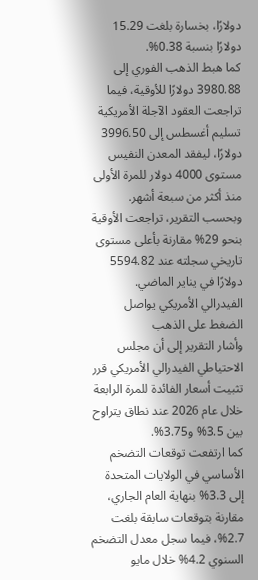دولارًا، بخسارة بلغت 15.29 دولارًا بنسبة 0.38%.
كما هبط الذهب الفوري إلى 3980.88 دولارًا للأوقية، فيما تراجعت العقود الآجلة الأمريكية تسليم أغسطس إلى 3996.50 دولارًا، ليفقد المعدن النفيس مستوى 4000 دولار للمرة الأولى منذ أكثر من سبعة أشهر.
وبحسب التقرير، تراجعت الأوقية بنحو 29% مقارنة بأعلى مستوى تاريخي سجلته عند 5594.82 دولارًا في يناير الماضي.
الفيدرالي الأمريكي يواصل الضغط على الذهب
وأشار التقرير إلى أن مجلس الاحتياطي الفيدرالي الأمريكي قرر تثبيت أسعار الفائدة للمرة الرابعة خلال عام 2026 عند نطاق يتراوح بين 3.5% و3.75%.
كما ارتفعت توقعات التضخم الأساسي في الولايات المتحدة إلى 3.3% بنهاية العام الجاري، مقارنة بتوقعات سابقة بلغت 2.7%، فيما سجل معدل التضخم السنوي 4.2% خلال مايو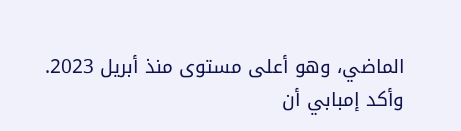الماضي، وهو أعلى مستوى منذ أبريل 2023.
وأكد إمبابي أن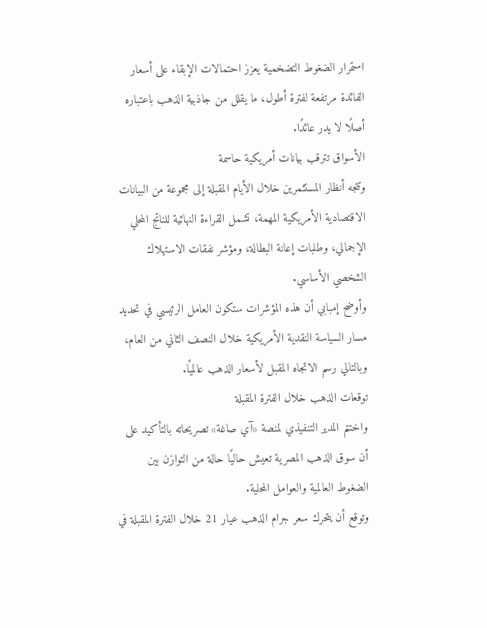استمرار الضغوط التضخمية يعزز احتمالات الإبقاء على أسعار الفائدة مرتفعة لفترة أطول، ما يقلل من جاذبية الذهب باعتباره أصلًا لا يدر عائدًا.
الأسواق تترقب بيانات أمريكية حاسمة
وتتجه أنظار المستثمرين خلال الأيام المقبلة إلى مجموعة من البيانات الاقتصادية الأمريكية المهمة، تشمل القراءة النهائية للناتج المحلي الإجمالي، وطلبات إعانة البطالة، ومؤشر نفقات الاستهلاك الشخصي الأساسي.
وأوضح إمبابي أن هذه المؤشرات ستكون العامل الرئيسي في تحديد مسار السياسة النقدية الأمريكية خلال النصف الثاني من العام، وبالتالي رسم الاتجاه المقبل لأسعار الذهب عالميًا.
توقعات الذهب خلال الفترة المقبلة
واختتم المدير التنفيذي لمنصة «آي صاغة» تصريحاته بالتأكيد على أن سوق الذهب المصرية تعيش حاليًا حالة من التوازن بين الضغوط العالمية والعوامل المحلية.
وتوقع أن يتحرك سعر جرام الذهب عيار 21 خلال الفترة المقبلة في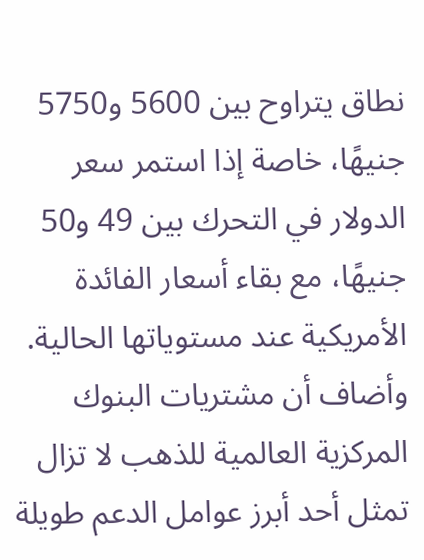نطاق يتراوح بين 5600 و5750 جنيهًا، خاصة إذا استمر سعر الدولار في التحرك بين 49 و50 جنيهًا، مع بقاء أسعار الفائدة الأمريكية عند مستوياتها الحالية.
وأضاف أن مشتريات البنوك المركزية العالمية للذهب لا تزال تمثل أحد أبرز عوامل الدعم طويلة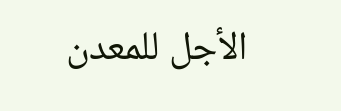الأجل للمعدن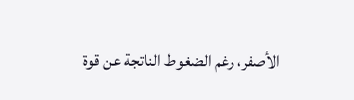الأصفر، رغم الضغوط الناتجة عن قوة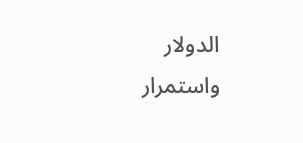الدولار واستمرار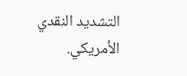التشديد النقدي الأمريكي.